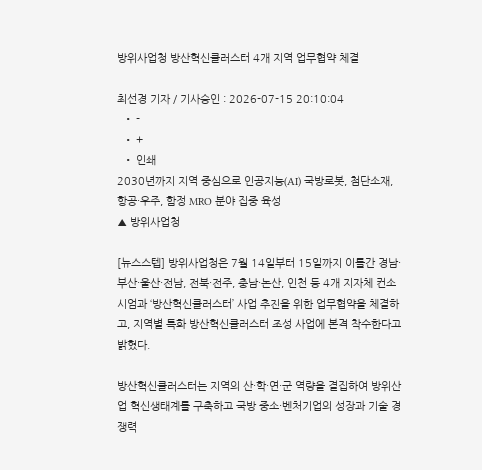방위사업청 방산혁신클러스터 4개 지역 업무협약 체결

최선경 기자 / 기사승인 : 2026-07-15 20:10:04
  • -
  • +
  • 인쇄
2030년까지 지역 중심으로 인공지능(AI) 국방로봇, 첨단소재, 항공·우주, 함정 MRO 분야 집중 육성
▲ 방위사업청

[뉴스스텝] 방위사업청은 7월 14일부터 15일까지 이틀간 경남·부산·울산·전남, 전북·전주, 충남·논산, 인천 등 4개 지자체 컨소시엄과 ‘방산혁신클러스터’ 사업 추진을 위한 업무협약을 체결하고, 지역별 특화 방산혁신클러스터 조성 사업에 본격 착수한다고 밝혔다.

방산혁신클러스터는 지역의 산·학·연·군 역량을 결집하여 방위산업 혁신생태계를 구축하고 국방 중소·벤처기업의 성장과 기술 경쟁력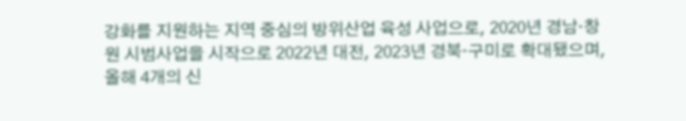강화를 지원하는 지역 중심의 방위산업 육성 사업으로, 2020년 경남·창원 시범사업을 시작으로 2022년 대전, 2023년 경북·구미로 확대됐으며, 올해 4개의 신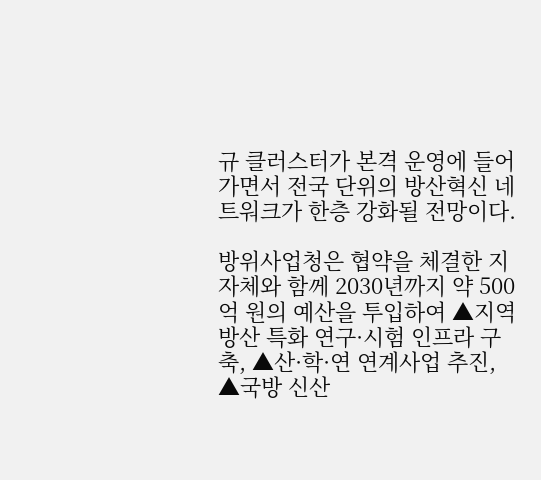규 클러스터가 본격 운영에 들어가면서 전국 단위의 방산혁신 네트워크가 한층 강화될 전망이다.

방위사업청은 협약을 체결한 지자체와 함께 2030년까지 약 500억 원의 예산을 투입하여 ▲지역 방산 특화 연구·시험 인프라 구축, ▲산·학·연 연계사업 추진, ▲국방 신산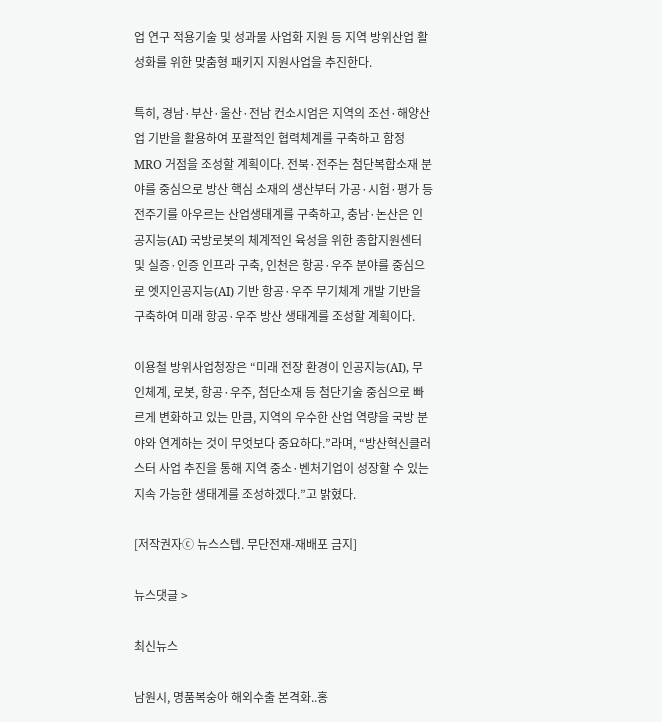업 연구 적용기술 및 성과물 사업화 지원 등 지역 방위산업 활성화를 위한 맞춤형 패키지 지원사업을 추진한다.

특히, 경남·부산·울산·전남 컨소시엄은 지역의 조선·해양산업 기반을 활용하여 포괄적인 협력체계를 구축하고 함정 MRO 거점을 조성할 계획이다. 전북·전주는 첨단복합소재 분야를 중심으로 방산 핵심 소재의 생산부터 가공·시험·평가 등 전주기를 아우르는 산업생태계를 구축하고, 충남·논산은 인공지능(AI) 국방로봇의 체계적인 육성을 위한 종합지원센터 및 실증·인증 인프라 구축, 인천은 항공·우주 분야를 중심으로 엣지인공지능(AI) 기반 항공·우주 무기체계 개발 기반을 구축하여 미래 항공·우주 방산 생태계를 조성할 계획이다.

이용철 방위사업청장은 “미래 전장 환경이 인공지능(AI), 무인체계, 로봇, 항공·우주, 첨단소재 등 첨단기술 중심으로 빠르게 변화하고 있는 만큼, 지역의 우수한 산업 역량을 국방 분야와 연계하는 것이 무엇보다 중요하다.”라며, “방산혁신클러스터 사업 추진을 통해 지역 중소·벤처기업이 성장할 수 있는 지속 가능한 생태계를 조성하겠다.”고 밝혔다.

[저작권자ⓒ 뉴스스텝. 무단전재-재배포 금지]

뉴스댓글 >

최신뉴스

남원시, 명품복숭아 해외수출 본격화..홍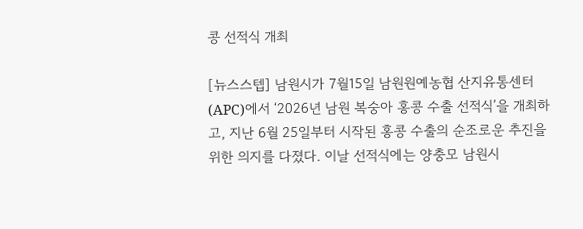콩 선적식 개최

[뉴스스텝] 남원시가 7월15일 남원원예농협 산지유통센터(APC)에서 ‘2026년 남원 복숭아 홍콩 수출 선적식’을 개최하고, 지난 6월 25일부터 시작된 홍콩 수출의 순조로운 추진을 위한 의지를 다졌다. 이날 선적식에는 양충모 남원시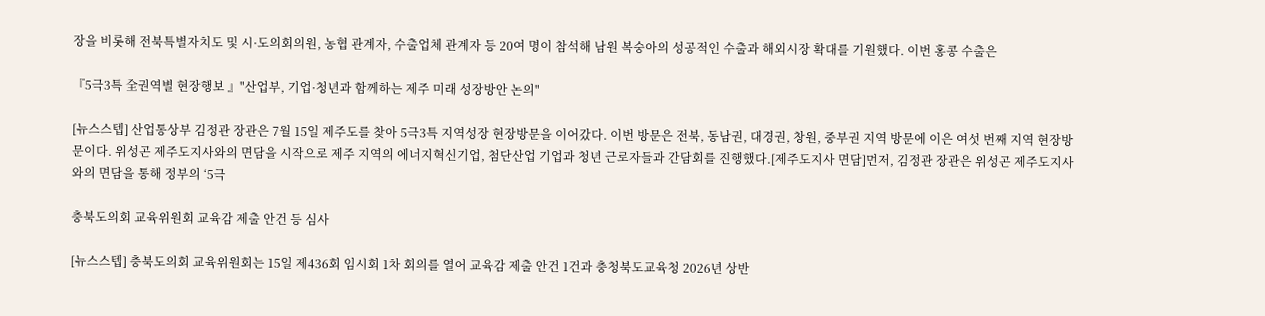장을 비롯해 전북특별자치도 및 시·도의회의원, 농협 관계자, 수출업체 관계자 등 20여 명이 참석해 남원 복숭아의 성공적인 수출과 해외시장 확대를 기원했다. 이번 홍콩 수출은

『5극3특 全권역별 현장행보 』"산업부, 기업·청년과 함께하는 제주 미래 성장방안 논의"

[뉴스스텝] 산업통상부 김정관 장관은 7월 15일 제주도를 찾아 5극3특 지역성장 현장방문을 이어갔다. 이번 방문은 전북, 동남권, 대경권, 창원, 중부권 지역 방문에 이은 여섯 번째 지역 현장방문이다. 위성곤 제주도지사와의 면담을 시작으로 제주 지역의 에너지혁신기업, 첨단산업 기업과 청년 근로자들과 간담회를 진행했다.[제주도지사 면담]먼저, 김정관 장관은 위성곤 제주도지사와의 면담을 통해 정부의 ‘5극

충북도의회 교육위원회 교육감 제출 안건 등 심사

[뉴스스텝] 충북도의회 교육위원회는 15일 제436회 임시회 1차 회의를 열어 교육감 제출 안건 1건과 충청북도교육청 2026년 상반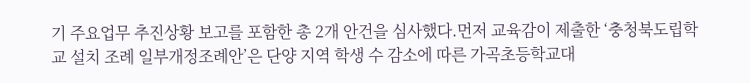기 주요업무 추진상황 보고를 포함한 총 2개 안건을 심사했다.먼저 교육감이 제출한 ‘충청북도립학교 설치 조례 일부개정조례안’은 단양 지역 학생 수 감소에 따른 가곡초등학교대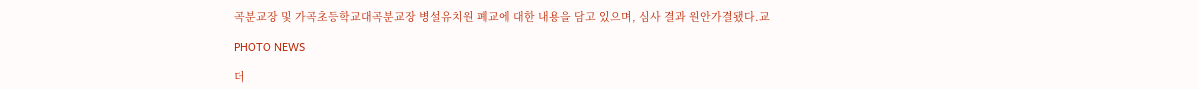곡분교장 및 가곡초등학교대곡분교장 병설유치원 폐교에 대한 내용을 담고 있으며, 심사 결과 원안가결됐다.교

PHOTO NEWS

더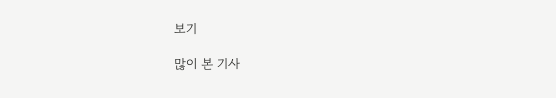보기

많이 본 기사